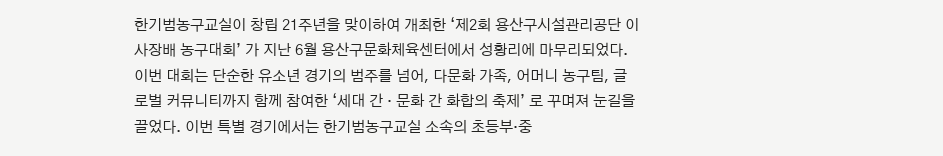한기범농구교실이 창립 21주년을 맞이하여 개최한 ‘제2회 용산구시설관리공단 이사장배 농구대회’ 가 지난 6월 용산구문화체육센터에서 성황리에 마무리되었다. 이번 대회는 단순한 유소년 경기의 범주를 넘어, 다문화 가족, 어머니 농구팀, 글로벌 커뮤니티까지 함께 참여한 ‘세대 간 · 문화 간 화합의 축제’ 로 꾸며져 눈길을 끌었다. 이번 특별 경기에서는 한기범농구교실 소속의 초등부·중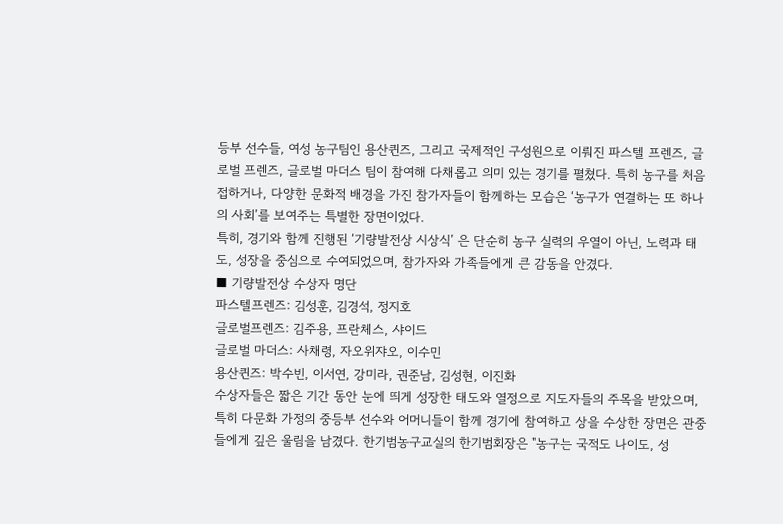등부 선수들, 여성 농구팀인 용산퀸즈, 그리고 국제적인 구성원으로 이뤄진 파스텔 프렌즈, 글로벌 프렌즈, 글로벌 마더스 팀이 참여해 다채롭고 의미 있는 경기를 펼쳤다. 특히 농구를 처음 접하거나, 다양한 문화적 배경을 가진 참가자들이 함께하는 모습은 ‘농구가 연결하는 또 하나의 사회’를 보여주는 특별한 장면이었다.
특히, 경기와 함께 진행된 ‘기량발전상 시상식’ 은 단순히 농구 실력의 우열이 아닌, 노력과 태도, 성장을 중심으로 수여되었으며, 참가자와 가족들에게 큰 감동을 안겼다.
■ 기량발전상 수상자 명단
파스텔프렌즈: 김성훈, 김경석, 정지호
글로벌프렌즈: 김주용, 프란체스, 샤이드
글로벌 마더스: 사채령, 자오위쟈오, 이수민
용산퀸즈: 박수빈, 이서연, 강미라, 권준남, 김성현, 이진화
수상자들은 짧은 기간 동안 눈에 띄게 성장한 태도와 열정으로 지도자들의 주목을 받았으며, 특히 다문화 가정의 중등부 선수와 어머니들이 함께 경기에 참여하고 상을 수상한 장면은 관중들에게 깊은 울림을 남겼다. 한기범농구교실의 한기범회장은 "농구는 국적도 나이도, 성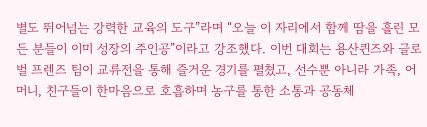별도 뛰어넘는 강력한 교육의 도구”라며 “오늘 이 자리에서 함께 땀을 흘린 모든 분들이 이미 성장의 주인공”이라고 강조했다. 이번 대회는 용산퀸즈와 글로벌 프렌즈 팀이 교류전을 통해 즐거운 경기를 펼쳤고, 선수뿐 아니라 가족, 어머니, 친구들이 한마음으로 호흡하며 농구를 통한 소통과 공동체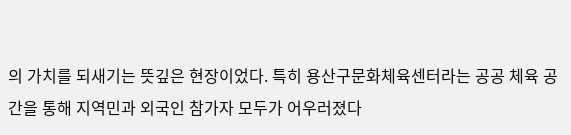의 가치를 되새기는 뜻깊은 현장이었다. 특히 용산구문화체육센터라는 공공 체육 공간을 통해 지역민과 외국인 참가자 모두가 어우러졌다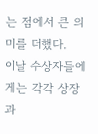는 점에서 큰 의미를 더했다.
이날 수상자들에게는 각각 상장과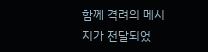함께 격려의 메시지가 전달되었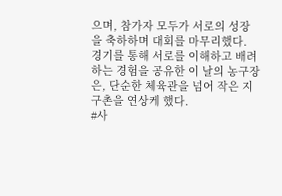으며, 참가자 모두가 서로의 성장을 축하하며 대회를 마무리했다. 경기를 통해 서로를 이해하고 배려하는 경험을 공유한 이 날의 농구장은, 단순한 체육관을 넘어 작은 지구촌을 연상케 했다.
#사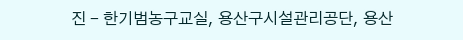진 - 한기범농구교실, 용산구시설관리공단, 용산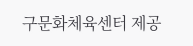구문화체육센터 제공